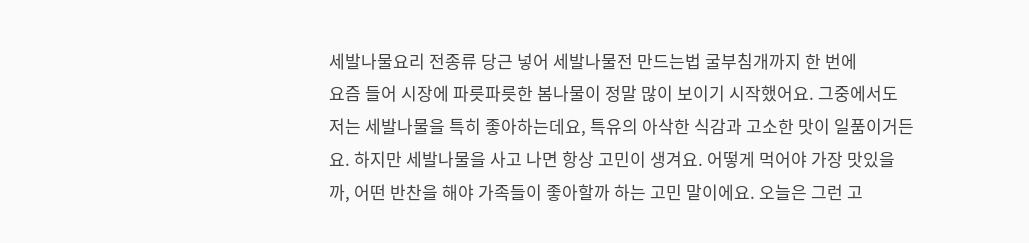세발나물요리 전종류 당근 넣어 세발나물전 만드는법 굴부침개까지 한 번에
요즘 들어 시장에 파릇파릇한 봄나물이 정말 많이 보이기 시작했어요. 그중에서도 저는 세발나물을 특히 좋아하는데요, 특유의 아삭한 식감과 고소한 맛이 일품이거든요. 하지만 세발나물을 사고 나면 항상 고민이 생겨요. 어떻게 먹어야 가장 맛있을까, 어떤 반찬을 해야 가족들이 좋아할까 하는 고민 말이에요. 오늘은 그런 고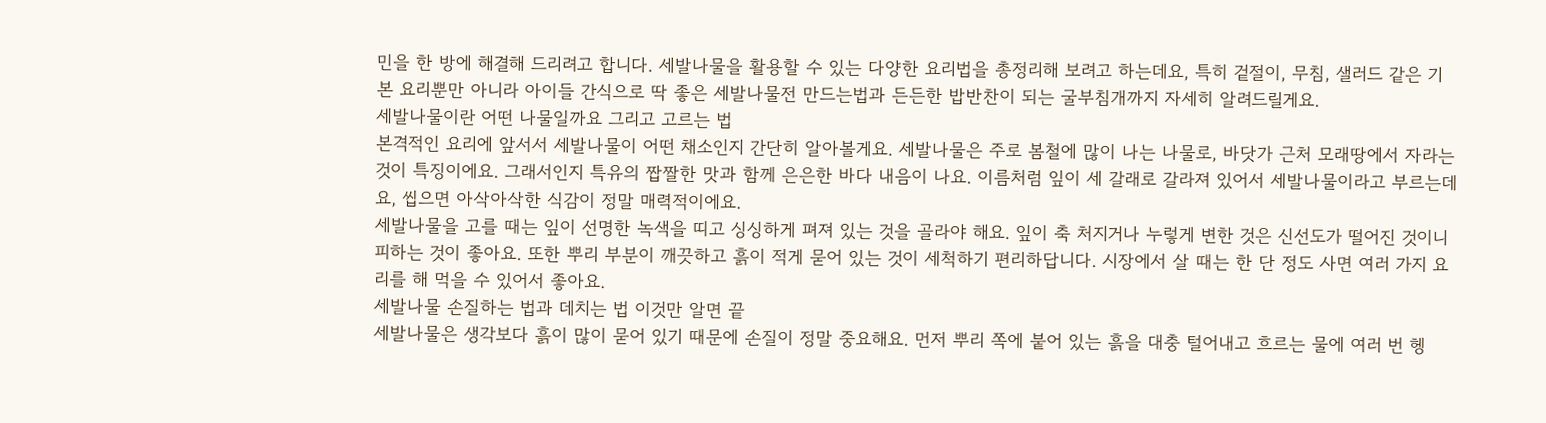민을 한 방에 해결해 드리려고 합니다. 세발나물을 활용할 수 있는 다양한 요리법을 총정리해 보려고 하는데요, 특히 겉절이, 무침, 샐러드 같은 기본 요리뿐만 아니라 아이들 간식으로 딱 좋은 세발나물전 만드는법과 든든한 밥반찬이 되는 굴부침개까지 자세히 알려드릴게요.
세발나물이란 어떤 나물일까요 그리고 고르는 법
본격적인 요리에 앞서서 세발나물이 어떤 채소인지 간단히 알아볼게요. 세발나물은 주로 봄철에 많이 나는 나물로, 바닷가 근처 모래땅에서 자라는 것이 특징이에요. 그래서인지 특유의 짭짤한 맛과 함께 은은한 바다 내음이 나요. 이름처럼 잎이 세 갈래로 갈라져 있어서 세발나물이라고 부르는데요, 씹으면 아삭아삭한 식감이 정말 매력적이에요.
세발나물을 고를 때는 잎이 선명한 녹색을 띠고 싱싱하게 펴져 있는 것을 골라야 해요. 잎이 축 처지거나 누렇게 변한 것은 신선도가 떨어진 것이니 피하는 것이 좋아요. 또한 뿌리 부분이 깨끗하고 흙이 적게 묻어 있는 것이 세척하기 편리하답니다. 시장에서 살 때는 한 단 정도 사면 여러 가지 요리를 해 먹을 수 있어서 좋아요.
세발나물 손질하는 법과 데치는 법 이것만 알면 끝
세발나물은 생각보다 흙이 많이 묻어 있기 때문에 손질이 정말 중요해요. 먼저 뿌리 쪽에 붙어 있는 흙을 대충 털어내고 흐르는 물에 여러 번 헹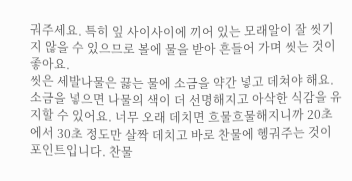궈주세요. 특히 잎 사이사이에 끼어 있는 모래알이 잘 씻기지 않을 수 있으므로 볼에 물을 받아 흔들어 가며 씻는 것이 좋아요.
씻은 세발나물은 끓는 물에 소금을 약간 넣고 데쳐야 해요. 소금을 넣으면 나물의 색이 더 선명해지고 아삭한 식감을 유지할 수 있어요. 너무 오래 데치면 흐물흐물해지니까 20초에서 30초 정도만 살짝 데치고 바로 찬물에 헹궈주는 것이 포인트입니다. 찬물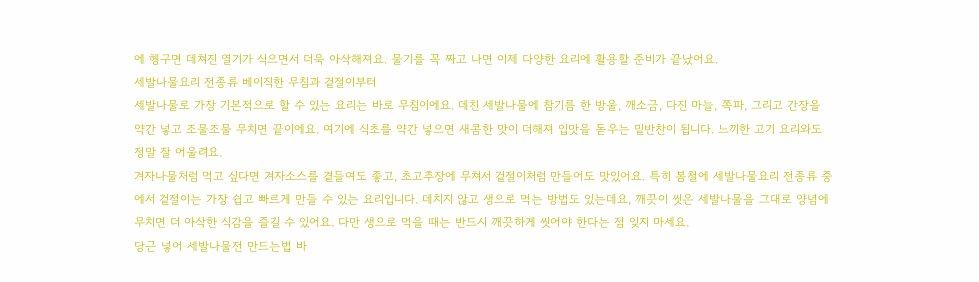에 헹구면 데쳐진 열기가 식으면서 더욱 아삭해져요. 물기를 꼭 짜고 나면 이제 다양한 요리에 활용할 준비가 끝났어요.
세발나물요리 전종류 베이직한 무침과 겉절이부터
세발나물로 가장 기본적으로 할 수 있는 요리는 바로 무침이에요. 데친 세발나물에 참기름 한 방울, 깨소금, 다진 마늘, 쪽파, 그리고 간장을 약간 넣고 조물조물 무치면 끝이에요. 여기에 식초를 약간 넣으면 새콤한 맛이 더해져 입맛을 돋우는 밑반찬이 됩니다. 느끼한 고기 요리와도 정말 잘 어울려요.
겨자나물처럼 먹고 싶다면 겨자소스를 곁들여도 좋고, 초고추장에 무쳐서 겉절이처럼 만들어도 맛있어요. 특히 봄철에 세발나물요리 전종류 중에서 겉절이는 가장 쉽고 빠르게 만들 수 있는 요리입니다. 데치지 않고 생으로 먹는 방법도 있는데요, 깨끗이 씻은 세발나물을 그대로 양념에 무치면 더 아삭한 식감을 즐길 수 있어요. 다만 생으로 먹을 때는 반드시 깨끗하게 씻어야 한다는 점 잊지 마세요.
당근 넣어 세발나물전 만드는법 바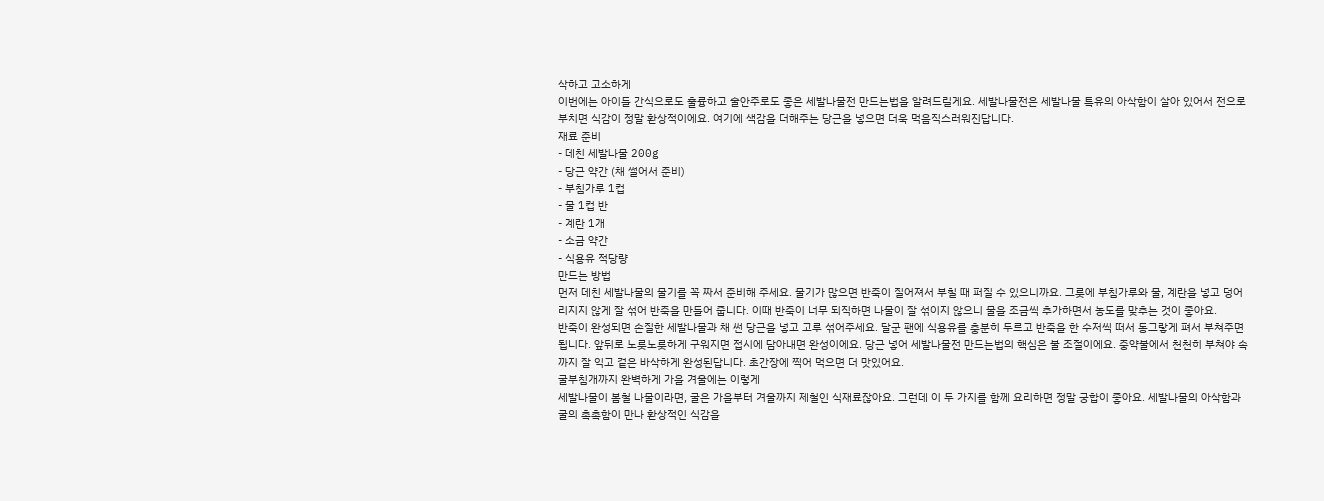삭하고 고소하게
이번에는 아이들 간식으로도 훌륭하고 술안주로도 좋은 세발나물전 만드는법을 알려드릴게요. 세발나물전은 세발나물 특유의 아삭함이 살아 있어서 전으로 부치면 식감이 정말 환상적이에요. 여기에 색감을 더해주는 당근을 넣으면 더욱 먹음직스러워진답니다.
재료 준비
- 데친 세발나물 200g
- 당근 약간 (채 썰어서 준비)
- 부침가루 1컵
- 물 1컵 반
- 계란 1개
- 소금 약간
- 식용유 적당량
만드는 방법
먼저 데친 세발나물의 물기를 꼭 짜서 준비해 주세요. 물기가 많으면 반죽이 질어져서 부칠 때 퍼질 수 있으니까요. 그릇에 부침가루와 물, 계란을 넣고 덩어리지지 않게 잘 섞어 반죽을 만들어 줍니다. 이때 반죽이 너무 되직하면 나물이 잘 섞이지 않으니 물을 조금씩 추가하면서 농도를 맞추는 것이 좋아요.
반죽이 완성되면 손질한 세발나물과 채 썬 당근을 넣고 고루 섞어주세요. 달군 팬에 식용유를 충분히 두르고 반죽을 한 수저씩 떠서 동그랗게 펴서 부쳐주면 됩니다. 앞뒤로 노릇노릇하게 구워지면 접시에 담아내면 완성이에요. 당근 넣어 세발나물전 만드는법의 핵심은 불 조절이에요. 중약불에서 천천히 부쳐야 속까지 잘 익고 겉은 바삭하게 완성된답니다. 초간장에 찍어 먹으면 더 맛있어요.
굴부침개까지 완벽하게 가을 겨울에는 이렇게
세발나물이 봄철 나물이라면, 굴은 가을부터 겨울까지 제철인 식재료잖아요. 그런데 이 두 가지를 함께 요리하면 정말 궁합이 좋아요. 세발나물의 아삭함과 굴의 촉촉함이 만나 환상적인 식감을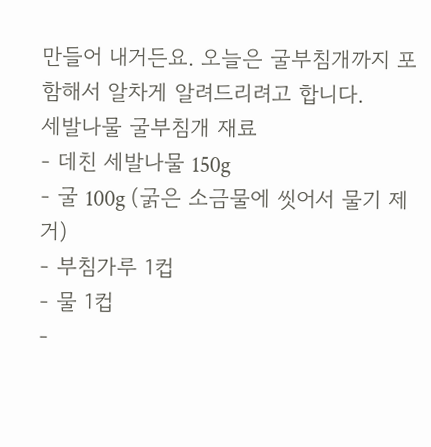만들어 내거든요. 오늘은 굴부침개까지 포함해서 알차게 알려드리려고 합니다.
세발나물 굴부침개 재료
- 데친 세발나물 150g
- 굴 100g (굵은 소금물에 씻어서 물기 제거)
- 부침가루 1컵
- 물 1컵
-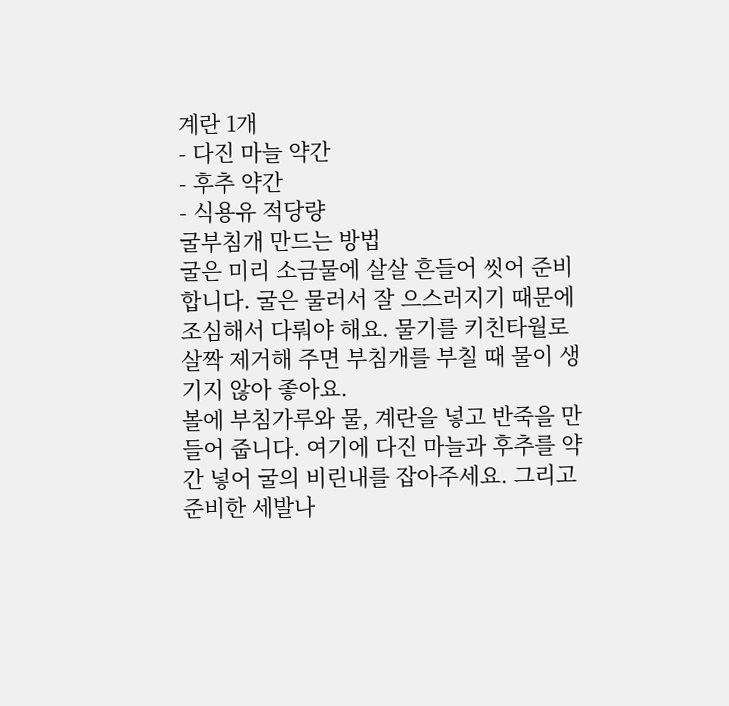계란 1개
- 다진 마늘 약간
- 후추 약간
- 식용유 적당량
굴부침개 만드는 방법
굴은 미리 소금물에 살살 흔들어 씻어 준비합니다. 굴은 물러서 잘 으스러지기 때문에 조심해서 다뤄야 해요. 물기를 키친타월로 살짝 제거해 주면 부침개를 부칠 때 물이 생기지 않아 좋아요.
볼에 부침가루와 물, 계란을 넣고 반죽을 만들어 줍니다. 여기에 다진 마늘과 후추를 약간 넣어 굴의 비린내를 잡아주세요. 그리고 준비한 세발나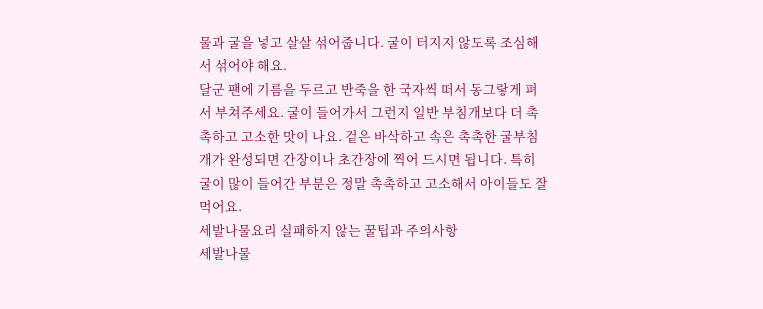물과 굴을 넣고 살살 섞어줍니다. 굴이 터지지 않도록 조심해서 섞어야 해요.
달군 팬에 기름을 두르고 반죽을 한 국자씩 떠서 동그랗게 펴서 부쳐주세요. 굴이 들어가서 그런지 일반 부침개보다 더 촉촉하고 고소한 맛이 나요. 겉은 바삭하고 속은 촉촉한 굴부침개가 완성되면 간장이나 초간장에 찍어 드시면 됩니다. 특히 굴이 많이 들어간 부분은 정말 촉촉하고 고소해서 아이들도 잘 먹어요.
세발나물요리 실패하지 않는 꿀팁과 주의사항
세발나물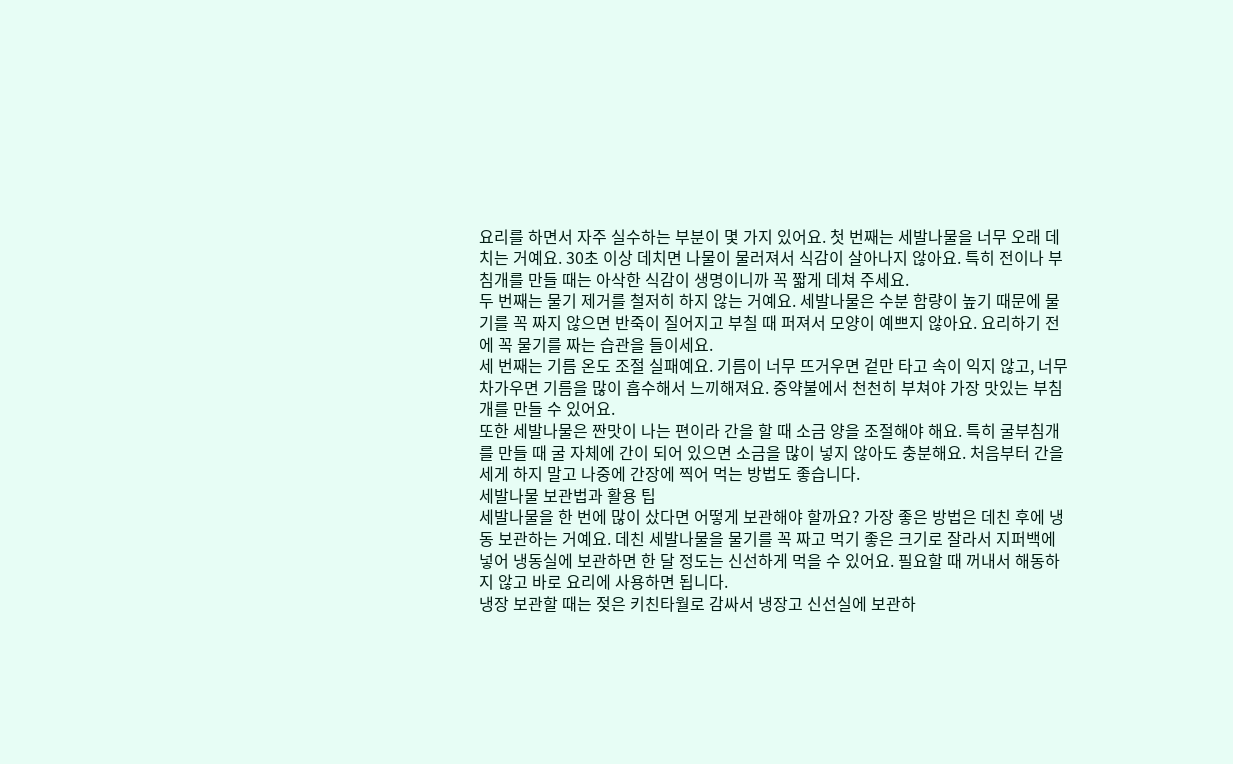요리를 하면서 자주 실수하는 부분이 몇 가지 있어요. 첫 번째는 세발나물을 너무 오래 데치는 거예요. 30초 이상 데치면 나물이 물러져서 식감이 살아나지 않아요. 특히 전이나 부침개를 만들 때는 아삭한 식감이 생명이니까 꼭 짧게 데쳐 주세요.
두 번째는 물기 제거를 철저히 하지 않는 거예요. 세발나물은 수분 함량이 높기 때문에 물기를 꼭 짜지 않으면 반죽이 질어지고 부칠 때 퍼져서 모양이 예쁘지 않아요. 요리하기 전에 꼭 물기를 짜는 습관을 들이세요.
세 번째는 기름 온도 조절 실패예요. 기름이 너무 뜨거우면 겉만 타고 속이 익지 않고, 너무 차가우면 기름을 많이 흡수해서 느끼해져요. 중약불에서 천천히 부쳐야 가장 맛있는 부침개를 만들 수 있어요.
또한 세발나물은 짠맛이 나는 편이라 간을 할 때 소금 양을 조절해야 해요. 특히 굴부침개를 만들 때 굴 자체에 간이 되어 있으면 소금을 많이 넣지 않아도 충분해요. 처음부터 간을 세게 하지 말고 나중에 간장에 찍어 먹는 방법도 좋습니다.
세발나물 보관법과 활용 팁
세발나물을 한 번에 많이 샀다면 어떻게 보관해야 할까요? 가장 좋은 방법은 데친 후에 냉동 보관하는 거예요. 데친 세발나물을 물기를 꼭 짜고 먹기 좋은 크기로 잘라서 지퍼백에 넣어 냉동실에 보관하면 한 달 정도는 신선하게 먹을 수 있어요. 필요할 때 꺼내서 해동하지 않고 바로 요리에 사용하면 됩니다.
냉장 보관할 때는 젖은 키친타월로 감싸서 냉장고 신선실에 보관하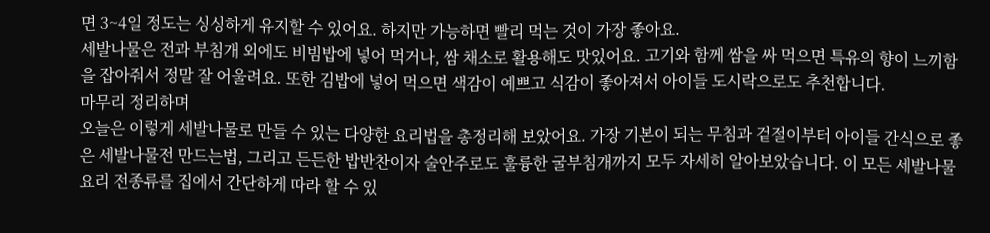면 3~4일 정도는 싱싱하게 유지할 수 있어요. 하지만 가능하면 빨리 먹는 것이 가장 좋아요.
세발나물은 전과 부침개 외에도 비빔밥에 넣어 먹거나, 쌈 채소로 활용해도 맛있어요. 고기와 함께 쌈을 싸 먹으면 특유의 향이 느끼함을 잡아줘서 정말 잘 어울려요. 또한 김밥에 넣어 먹으면 색감이 예쁘고 식감이 좋아져서 아이들 도시락으로도 추천합니다.
마무리 정리하며
오늘은 이렇게 세발나물로 만들 수 있는 다양한 요리법을 총정리해 보았어요. 가장 기본이 되는 무침과 겉절이부터 아이들 간식으로 좋은 세발나물전 만드는법, 그리고 든든한 밥반찬이자 술안주로도 훌륭한 굴부침개까지 모두 자세히 알아보았습니다. 이 모든 세발나물요리 전종류를 집에서 간단하게 따라 할 수 있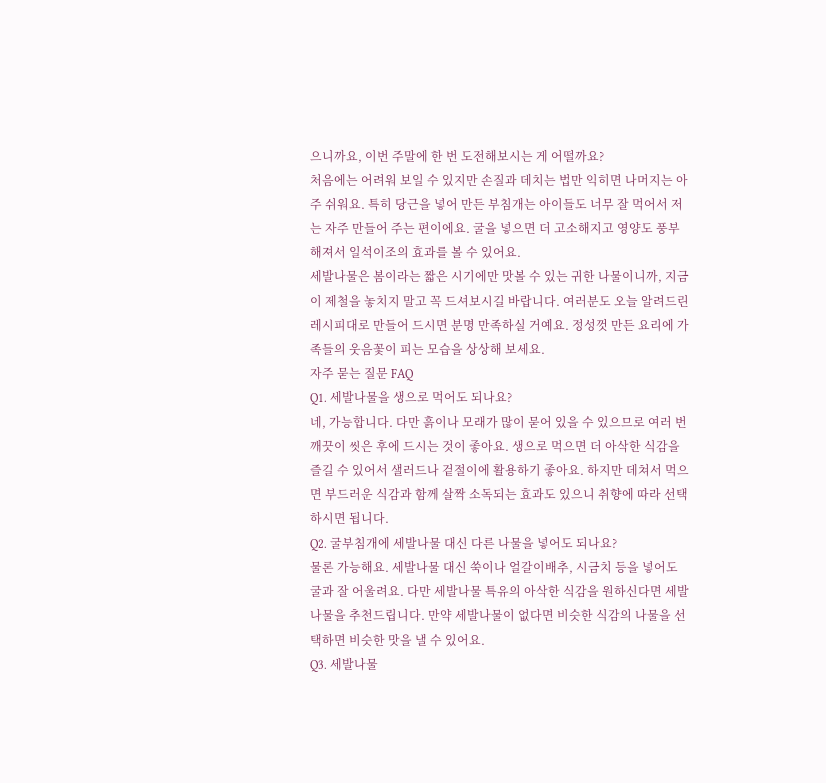으니까요, 이번 주말에 한 번 도전해보시는 게 어떨까요?
처음에는 어려워 보일 수 있지만 손질과 데치는 법만 익히면 나머지는 아주 쉬워요. 특히 당근을 넣어 만든 부침개는 아이들도 너무 잘 먹어서 저는 자주 만들어 주는 편이에요. 굴을 넣으면 더 고소해지고 영양도 풍부해져서 일석이조의 효과를 볼 수 있어요.
세발나물은 봄이라는 짧은 시기에만 맛볼 수 있는 귀한 나물이니까, 지금 이 제철을 놓치지 말고 꼭 드셔보시길 바랍니다. 여러분도 오늘 알려드린 레시피대로 만들어 드시면 분명 만족하실 거예요. 정성껏 만든 요리에 가족들의 웃음꽃이 피는 모습을 상상해 보세요.
자주 묻는 질문 FAQ
Q1. 세발나물을 생으로 먹어도 되나요?
네, 가능합니다. 다만 흙이나 모래가 많이 묻어 있을 수 있으므로 여러 번 깨끗이 씻은 후에 드시는 것이 좋아요. 생으로 먹으면 더 아삭한 식감을 즐길 수 있어서 샐러드나 겉절이에 활용하기 좋아요. 하지만 데쳐서 먹으면 부드러운 식감과 함께 살짝 소독되는 효과도 있으니 취향에 따라 선택하시면 됩니다.
Q2. 굴부침개에 세발나물 대신 다른 나물을 넣어도 되나요?
물론 가능해요. 세발나물 대신 쑥이나 얼갈이배추, 시금치 등을 넣어도 굴과 잘 어울려요. 다만 세발나물 특유의 아삭한 식감을 원하신다면 세발나물을 추천드립니다. 만약 세발나물이 없다면 비슷한 식감의 나물을 선택하면 비슷한 맛을 낼 수 있어요.
Q3. 세발나물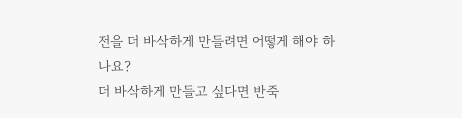전을 더 바삭하게 만들려면 어떻게 해야 하나요?
더 바삭하게 만들고 싶다면 반죽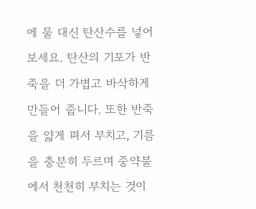에 물 대신 탄산수를 넣어보세요. 탄산의 기포가 반죽을 더 가볍고 바삭하게 만들어 줍니다. 또한 반죽을 얇게 펴서 부치고, 기름을 충분히 두르며 중약불에서 천천히 부치는 것이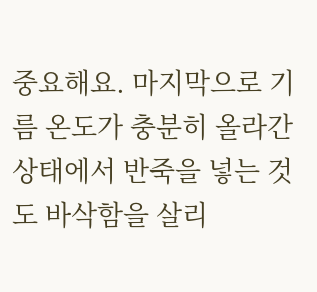중요해요. 마지막으로 기름 온도가 충분히 올라간 상태에서 반죽을 넣는 것도 바삭함을 살리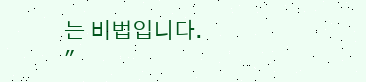는 비법입니다.
"